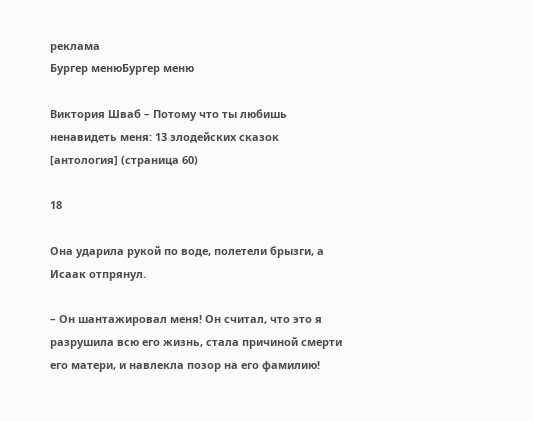реклама
Бургер менюБургер меню

Виктория Шваб – Потому что ты любишь ненавидеть меня: 13 злодейских сказок [антология] (страница 60)

18

Она ударила рукой по воде, полетели брызги, а Исаак отпрянул.

– Он шантажировал меня! Он считал, что это я разрушила всю его жизнь, стала причиной смерти его матери, и навлекла позор на его фамилию!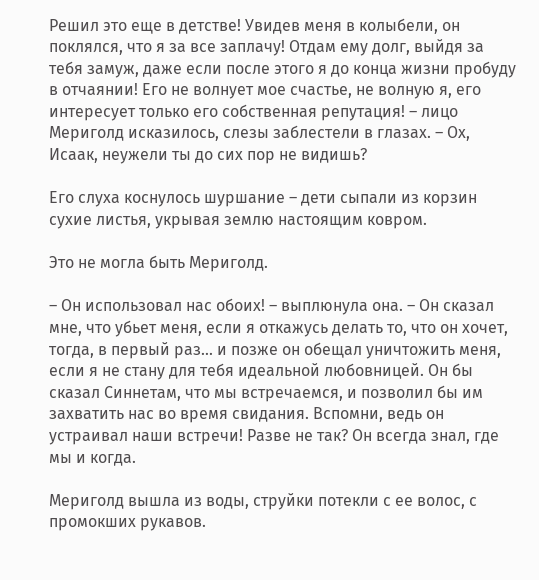Решил это еще в детстве! Увидев меня в колыбели, он поклялся, что я за все заплачу! Отдам ему долг, выйдя за тебя замуж, даже если после этого я до конца жизни пробуду в отчаянии! Его не волнует мое счастье, не волную я, его интересует только его собственная репутация! – лицо Мериголд исказилось, слезы заблестели в глазах. – Ох, Исаак, неужели ты до сих пор не видишь?

Его слуха коснулось шуршание – дети сыпали из корзин сухие листья, укрывая землю настоящим ковром.

Это не могла быть Мериголд.

– Он использовал нас обоих! – выплюнула она. – Он сказал мне, что убьет меня, если я откажусь делать то, что он хочет, тогда, в первый раз... и позже он обещал уничтожить меня, если я не стану для тебя идеальной любовницей. Он бы сказал Синнетам, что мы встречаемся, и позволил бы им захватить нас во время свидания. Вспомни, ведь он устраивал наши встречи! Разве не так? Он всегда знал, где мы и когда.

Мериголд вышла из воды, струйки потекли с ее волос, с промокших рукавов.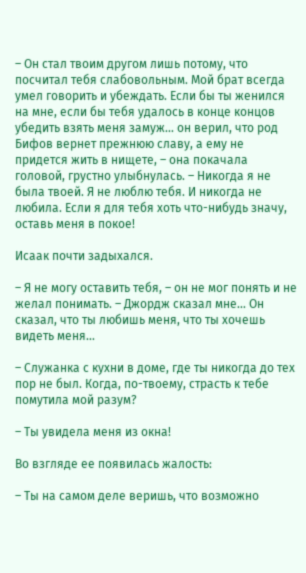– Он стал твоим другом лишь потому, что посчитал тебя слабовольным. Мой брат всегда умел говорить и убеждать. Если бы ты женился на мне, если бы тебя удалось в конце концов убедить взять меня замуж... он верил, что род Бифов вернет прежнюю славу, а ему не придется жить в нищете, – она покачала головой, грустно улыбнулась. – Никогда я не была твоей. Я не люблю тебя. И никогда не любила. Если я для тебя хоть что-нибудь значу, оставь меня в покое!

Исаак почти задыхался.

– Я не могу оставить тебя, – он не мог понять и не желал понимать. – Джордж сказал мне... Он сказал, что ты любишь меня, что ты хочешь видеть меня...

– Служанка с кухни в доме, где ты никогда до тех пор не был. Когда, по-твоему, страсть к тебе помутила мой разум?

– Ты увидела меня из окна!

Во взгляде ее появилась жалость:

– Ты на самом деле веришь, что возможно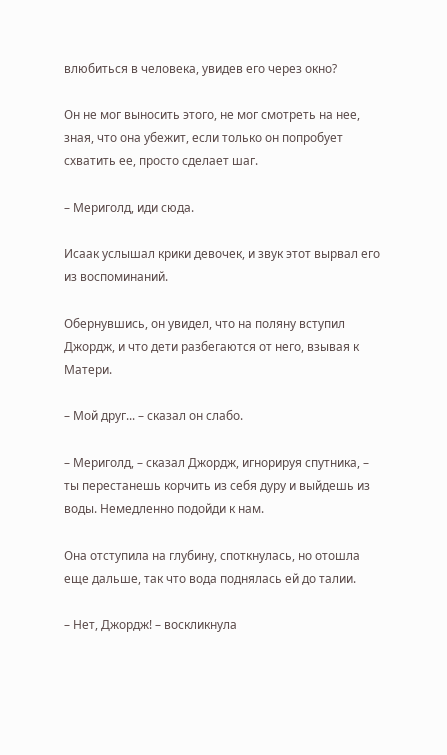влюбиться в человека, увидев его через окно?

Он не мог выносить этого, не мог смотреть на нее, зная, что она убежит, если только он попробует схватить ее, просто сделает шаг.

– Мериголд, иди сюда.

Исаак услышал крики девочек, и звук этот вырвал его из воспоминаний.

Обернувшись, он увидел, что на поляну вступил Джордж, и что дети разбегаются от него, взывая к Матери.

– Мой друг... – сказал он слабо.

– Мериголд, – сказал Джордж, игнорируя спутника, – ты перестанешь корчить из себя дуру и выйдешь из воды. Немедленно подойди к нам.

Она отступила на глубину, споткнулась, но отошла еще дальше, так что вода поднялась ей до талии.

– Нет, Джордж! – воскликнула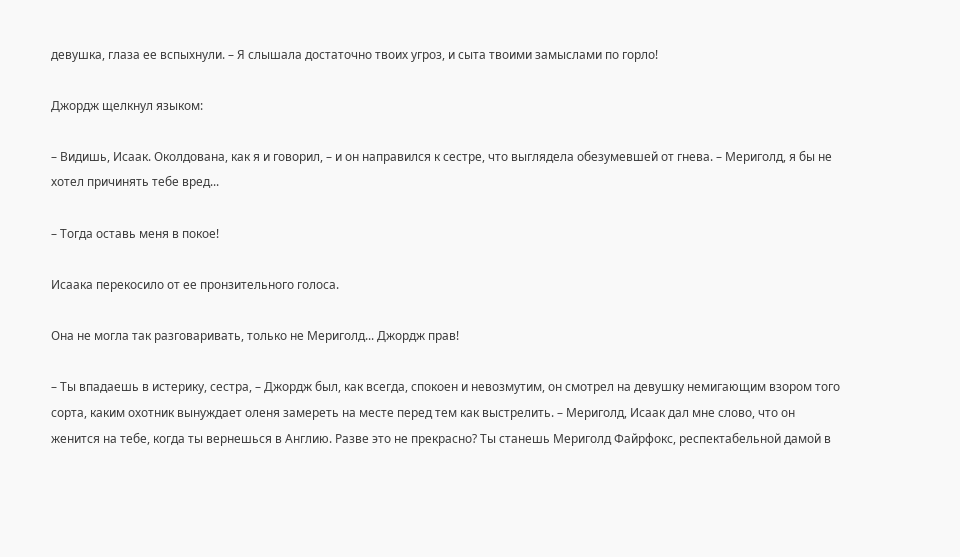девушка, глаза ее вспыхнули. – Я слышала достаточно твоих угроз, и сыта твоими замыслами по горло!

Джордж щелкнул языком:

– Видишь, Исаак. Околдована, как я и говорил, – и он направился к сестре, что выглядела обезумевшей от гнева. – Мериголд, я бы не хотел причинять тебе вред...

– Тогда оставь меня в покое!

Исаака перекосило от ее пронзительного голоса.

Она не могла так разговаривать, только не Мериголд... Джордж прав!

– Ты впадаешь в истерику, сестра, – Джордж был, как всегда, спокоен и невозмутим, он смотрел на девушку немигающим взором того сорта, каким охотник вынуждает оленя замереть на месте перед тем как выстрелить. – Мериголд, Исаак дал мне слово, что он женится на тебе, когда ты вернешься в Англию. Разве это не прекрасно? Ты станешь Мериголд Файрфокс, респектабельной дамой в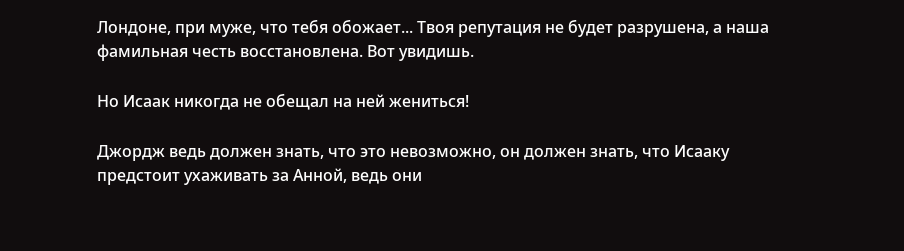Лондоне, при муже, что тебя обожает... Твоя репутация не будет разрушена, а наша фамильная честь восстановлена. Вот увидишь.

Но Исаак никогда не обещал на ней жениться!

Джордж ведь должен знать, что это невозможно, он должен знать, что Исааку предстоит ухаживать за Анной, ведь они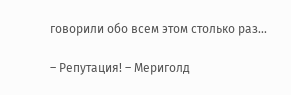говорили обо всем этом столько раз...

– Репутация! – Мериголд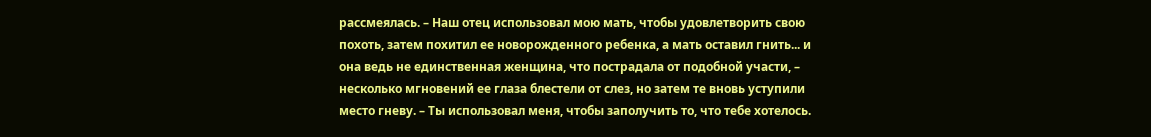рассмеялась. – Наш отец использовал мою мать, чтобы удовлетворить свою похоть, затем похитил ее новорожденного ребенка, а мать оставил гнить... и она ведь не единственная женщина, что пострадала от подобной участи, – несколько мгновений ее глаза блестели от слез, но затем те вновь уступили место гневу. – Ты использовал меня, чтобы заполучить то, что тебе хотелось.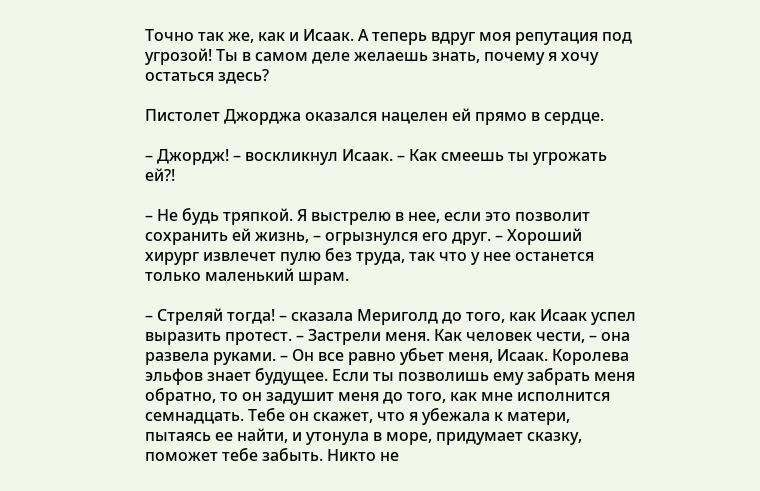Точно так же, как и Исаак. А теперь вдруг моя репутация под угрозой! Ты в самом деле желаешь знать, почему я хочу остаться здесь?

Пистолет Джорджа оказался нацелен ей прямо в сердце.

– Джордж! – воскликнул Исаак. – Как смеешь ты угрожать ей?!

– Не будь тряпкой. Я выстрелю в нее, если это позволит сохранить ей жизнь, – огрызнулся его друг. – Хороший хирург извлечет пулю без труда, так что у нее останется только маленький шрам.

– Стреляй тогда! – сказала Мериголд до того, как Исаак успел выразить протест. – Застрели меня. Как человек чести, – она развела руками. – Он все равно убьет меня, Исаак. Королева эльфов знает будущее. Если ты позволишь ему забрать меня обратно, то он задушит меня до того, как мне исполнится семнадцать. Тебе он скажет, что я убежала к матери, пытаясь ее найти, и утонула в море, придумает сказку, поможет тебе забыть. Никто не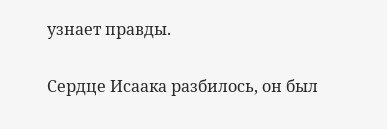узнает правды.

Сердце Исаака разбилось, он был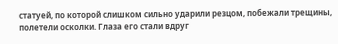статуей, по которой слишком сильно ударили резцом, побежали трещины, полетели осколки. Глаза его стали вдруг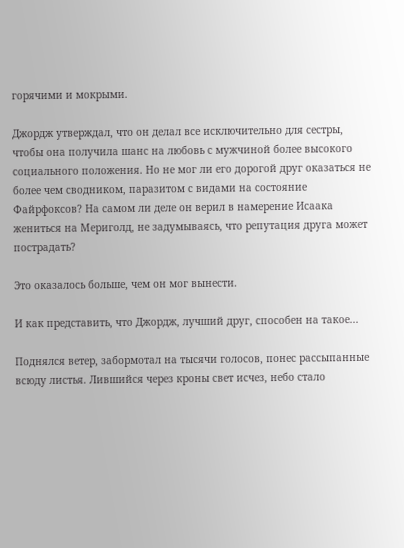горячими и мокрыми.

Джордж утверждал, что он делал все исключительно для сестры, чтобы она получила шанс на любовь с мужчиной более высокого социального положения. Но не мог ли его дорогой друг оказаться не более чем сводником, паразитом с видами на состояние Файрфоксов? На самом ли деле он верил в намерение Исаака жениться на Мериголд, не задумываясь, что репутация друга может пострадать?

Это оказалось больше, чем он мог вынести.

И как представить, что Джордж, лучший друг, способен на такое...

Поднялся ветер, забормотал на тысячи голосов, понес рассыпанные всюду листья. Лившийся через кроны свет исчез, небо стало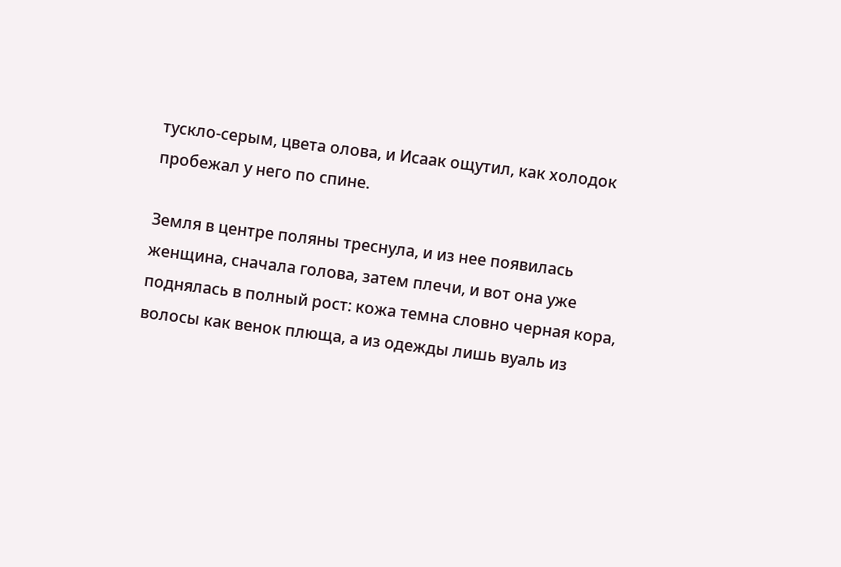тускло-серым, цвета олова, и Исаак ощутил, как холодок пробежал у него по спине.

Земля в центре поляны треснула, и из нее появилась женщина, сначала голова, затем плечи, и вот она уже поднялась в полный рост: кожа темна словно черная кора, волосы как венок плюща, а из одежды лишь вуаль из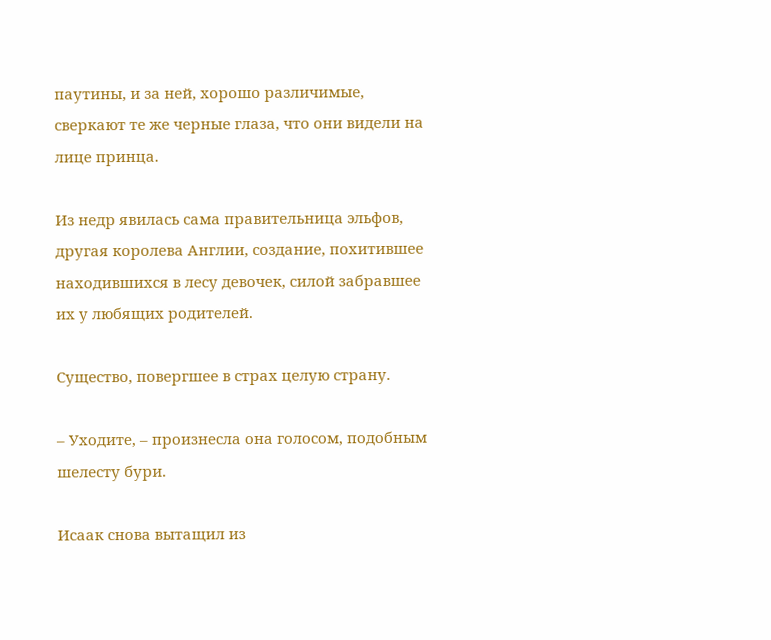паутины, и за ней, хорошо различимые, сверкают те же черные глаза, что они видели на лице принца.

Из недр явилась сама правительница эльфов, другая королева Англии, создание, похитившее находившихся в лесу девочек, силой забравшее их у любящих родителей.

Существо, повергшее в страх целую страну.

– Уходите, – произнесла она голосом, подобным шелесту бури.

Исаак снова вытащил из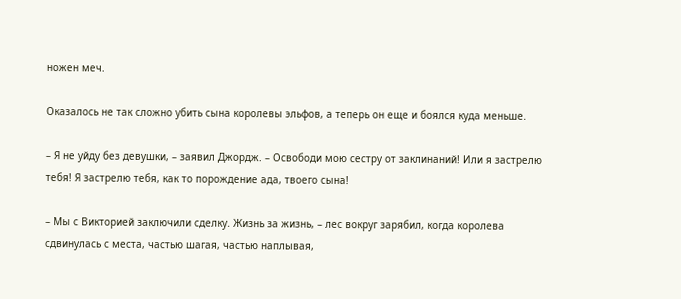ножен меч.

Оказалось не так сложно убить сына королевы эльфов, а теперь он еще и боялся куда меньше.

– Я не уйду без девушки, – заявил Джордж. – Освободи мою сестру от заклинаний! Или я застрелю тебя! Я застрелю тебя, как то порождение ада, твоего сына!

– Мы с Викторией заключили сделку. Жизнь за жизнь, – лес вокруг зарябил, когда королева сдвинулась с места, частью шагая, частью наплывая,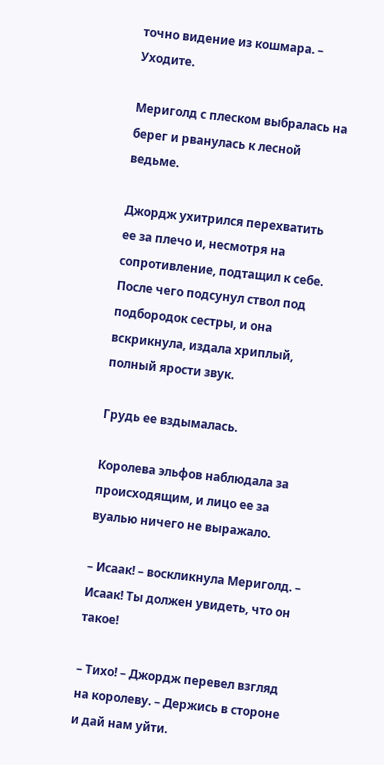точно видение из кошмара. – Уходите.

Мериголд с плеском выбралась на берег и рванулась к лесной ведьме.

Джордж ухитрился перехватить ее за плечо и, несмотря на сопротивление, подтащил к себе. После чего подсунул ствол под подбородок сестры, и она вскрикнула, издала хриплый, полный ярости звук.

Грудь ее вздымалась.

Королева эльфов наблюдала за происходящим, и лицо ее за вуалью ничего не выражало.

– Исаак! – воскликнула Мериголд. – Исаак! Ты должен увидеть, что он такое!

– Тихо! – Джордж перевел взгляд на королеву. – Держись в стороне и дай нам уйти.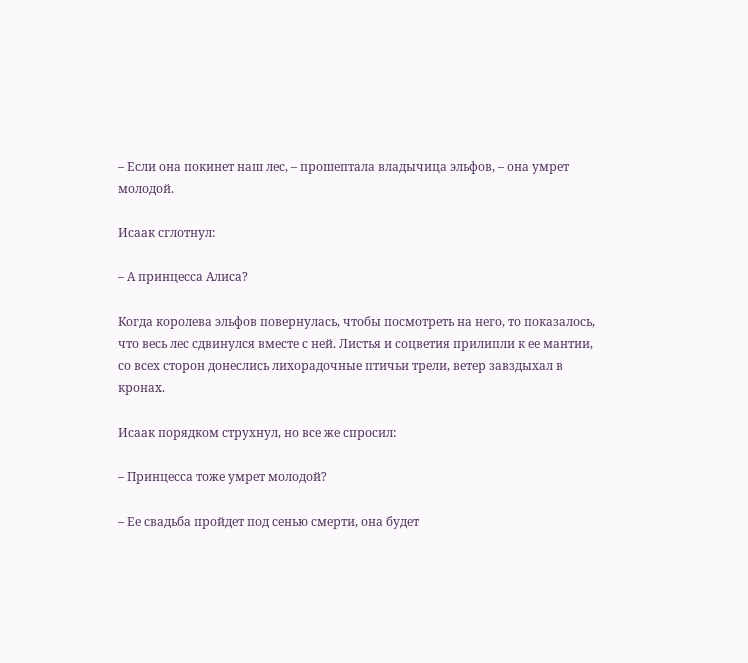– Если она покинет наш лес, – прошептала владычица эльфов, – она умрет молодой.

Исаак сглотнул:

– А принцесса Алиса?

Когда королева эльфов повернулась, чтобы посмотреть на него, то показалось, что весь лес сдвинулся вместе с ней. Листья и соцветия прилипли к ее мантии, со всех сторон донеслись лихорадочные птичьи трели, ветер завздыхал в кронах.

Исаак порядком струхнул, но все же спросил:

– Принцесса тоже умрет молодой?

– Ее свадьба пройдет под сенью смерти, она будет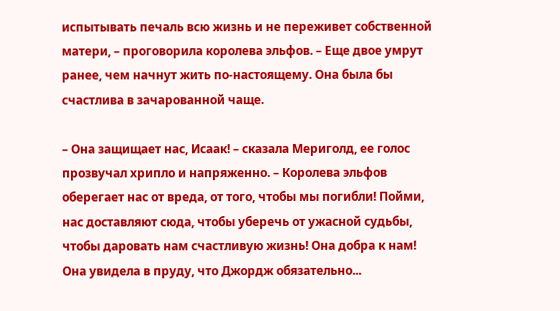испытывать печаль всю жизнь и не переживет собственной матери, – проговорила королева эльфов. – Еще двое умрут ранее, чем начнут жить по-настоящему. Она была бы счастлива в зачарованной чаще.

– Она защищает нас, Исаак! – сказала Мериголд, ее голос прозвучал хрипло и напряженно. – Королева эльфов оберегает нас от вреда, от того, чтобы мы погибли! Пойми, нас доставляют сюда, чтобы уберечь от ужасной судьбы, чтобы даровать нам счастливую жизнь! Она добра к нам! Она увидела в пруду, что Джордж обязательно...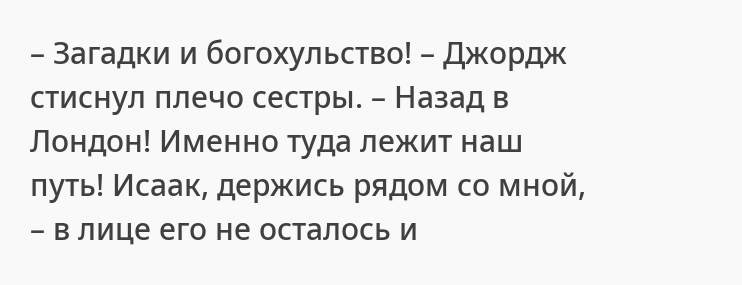– Загадки и богохульство! – Джордж стиснул плечо сестры. – Назад в Лондон! Именно туда лежит наш путь! Исаак, держись рядом со мной, – в лице его не осталось и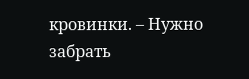кровинки. – Нужно забрать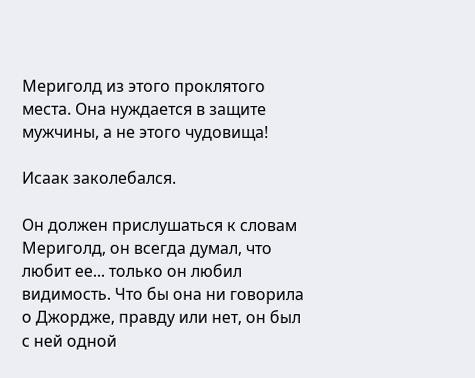Мериголд из этого проклятого места. Она нуждается в защите мужчины, а не этого чудовища!

Исаак заколебался.

Он должен прислушаться к словам Мериголд, он всегда думал, что любит ее... только он любил видимость. Что бы она ни говорила о Джордже, правду или нет, он был с ней одной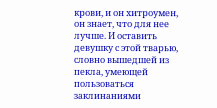крови, и он хитроумен, он знает, что для нее лучше. И оставить девушку с этой тварью, словно вышедшей из пекла, умеющей пользоваться заклинаниями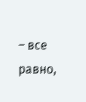– все равно,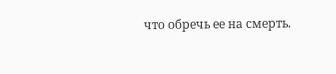что обречь ее на смерть.